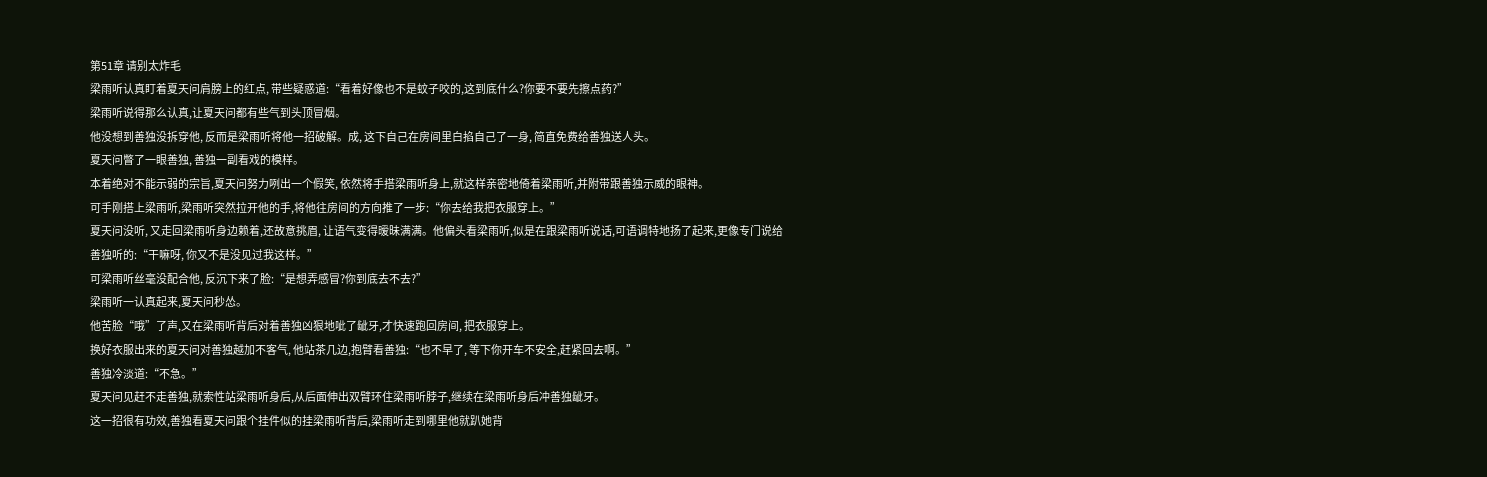第51章 请别太炸毛
梁雨听认真盯着夏天问肩膀上的红点, 带些疑惑道:“看着好像也不是蚊子咬的,这到底什么?你要不要先擦点药?”
梁雨听说得那么认真,让夏天问都有些气到头顶冒烟。
他没想到善独没拆穿他, 反而是梁雨听将他一招破解。成, 这下自己在房间里白掐自己了一身, 简直免费给善独送人头。
夏天问瞥了一眼善独, 善独一副看戏的模样。
本着绝对不能示弱的宗旨,夏天问努力咧出一个假笑, 依然将手搭梁雨听身上,就这样亲密地倚着梁雨听,并附带跟善独示威的眼神。
可手刚搭上梁雨听,梁雨听突然拉开他的手,将他往房间的方向推了一步:“你去给我把衣服穿上。”
夏天问没听, 又走回梁雨听身边赖着,还故意挑眉, 让语气变得暧昧满满。他偏头看梁雨听,似是在跟梁雨听说话,可语调特地扬了起来,更像专门说给善独听的:“干嘛呀, 你又不是没见过我这样。”
可梁雨听丝毫没配合他, 反沉下来了脸:“是想弄感冒?你到底去不去?”
梁雨听一认真起来,夏天问秒怂。
他苦脸“哦”了声,又在梁雨听背后对着善独凶狠地呲了龇牙,才快速跑回房间, 把衣服穿上。
换好衣服出来的夏天问对善独越加不客气, 他站茶几边,抱臂看善独:“也不早了, 等下你开车不安全,赶紧回去啊。”
善独冷淡道:“不急。”
夏天问见赶不走善独,就索性站梁雨听身后,从后面伸出双臂环住梁雨听脖子,继续在梁雨听身后冲善独龇牙。
这一招很有功效,善独看夏天问跟个挂件似的挂梁雨听背后,梁雨听走到哪里他就趴她背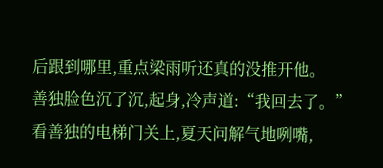后跟到哪里,重点梁雨听还真的没推开他。
善独脸色沉了沉,起身,冷声道:“我回去了。”
看善独的电梯门关上,夏天问解气地咧嘴,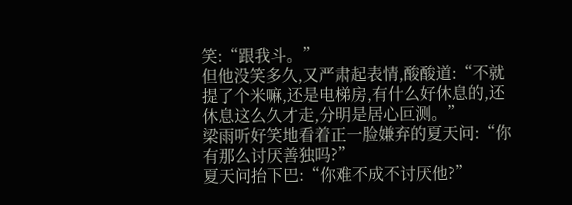笑:“跟我斗。”
但他没笑多久,又严肃起表情,酸酸道:“不就提了个米嘛,还是电梯房,有什么好休息的,还休息这么久才走,分明是居心叵测。”
梁雨听好笑地看着正一脸嫌弃的夏天问:“你有那么讨厌善独吗?”
夏天问抬下巴:“你难不成不讨厌他?”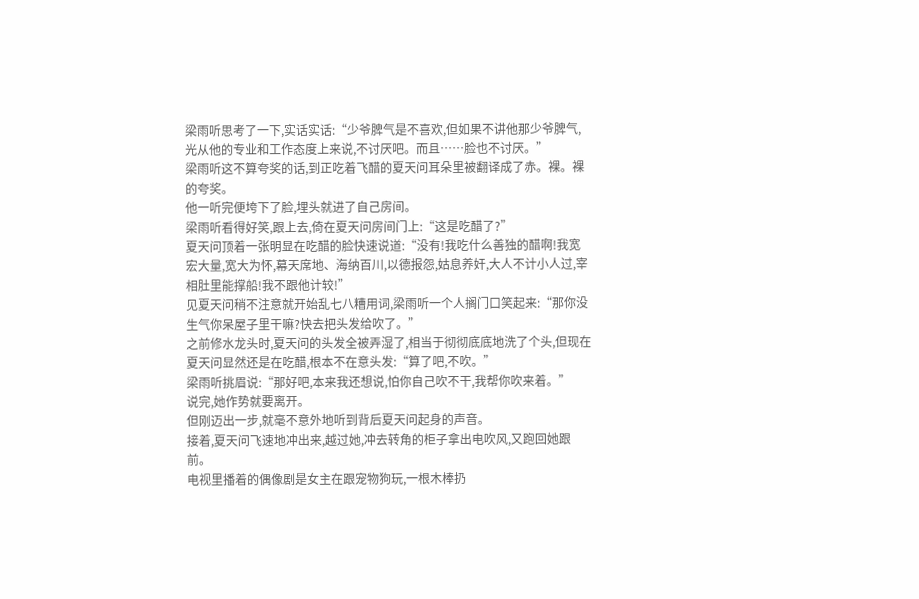梁雨听思考了一下,实话实话:“少爷脾气是不喜欢,但如果不讲他那少爷脾气,光从他的专业和工作态度上来说,不讨厌吧。而且……脸也不讨厌。”
梁雨听这不算夸奖的话,到正吃着飞醋的夏天问耳朵里被翻译成了赤。裸。裸的夸奖。
他一听完便垮下了脸,埋头就进了自己房间。
梁雨听看得好笑,跟上去,倚在夏天问房间门上:“这是吃醋了?”
夏天问顶着一张明显在吃醋的脸快速说道:“没有!我吃什么善独的醋啊!我宽宏大量,宽大为怀,幕天席地、海纳百川,以德报怨,姑息养奸,大人不计小人过,宰相肚里能撑船!我不跟他计较!”
见夏天问稍不注意就开始乱七八糟用词,梁雨听一个人搁门口笑起来:“那你没生气你呆屋子里干嘛?快去把头发给吹了。”
之前修水龙头时,夏天问的头发全被弄湿了,相当于彻彻底底地洗了个头,但现在夏天问显然还是在吃醋,根本不在意头发:“算了吧,不吹。”
梁雨听挑眉说:“那好吧,本来我还想说,怕你自己吹不干,我帮你吹来着。”
说完,她作势就要离开。
但刚迈出一步,就毫不意外地听到背后夏天问起身的声音。
接着,夏天问飞速地冲出来,越过她,冲去转角的柜子拿出电吹风,又跑回她跟前。
电视里播着的偶像剧是女主在跟宠物狗玩,一根木棒扔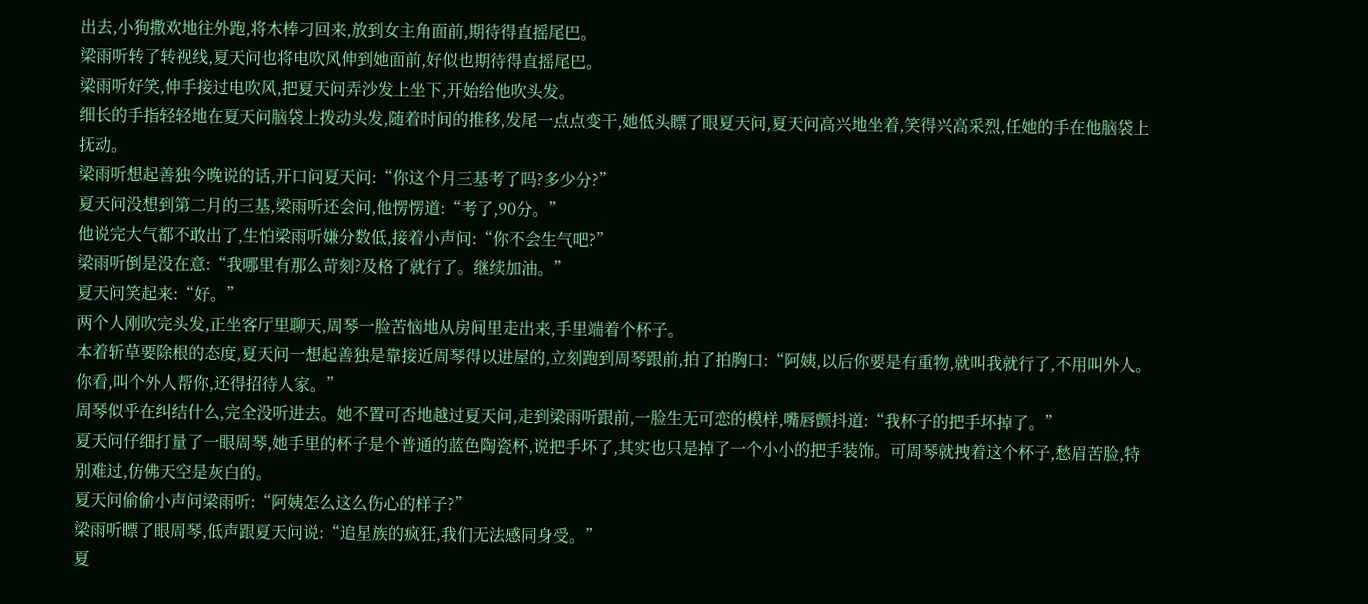出去,小狗撒欢地往外跑,将木棒刁回来,放到女主角面前,期待得直摇尾巴。
梁雨听转了转视线,夏天问也将电吹风伸到她面前,好似也期待得直摇尾巴。
梁雨听好笑,伸手接过电吹风,把夏天问弄沙发上坐下,开始给他吹头发。
细长的手指轻轻地在夏天问脑袋上拨动头发,随着时间的推移,发尾一点点变干,她低头瞟了眼夏天问,夏天问高兴地坐着,笑得兴高采烈,任她的手在他脑袋上抚动。
梁雨听想起善独今晚说的话,开口问夏天问:“你这个月三基考了吗?多少分?”
夏天问没想到第二月的三基,梁雨听还会问,他愣愣道:“考了,90分。”
他说完大气都不敢出了,生怕梁雨听嫌分数低,接着小声问:“你不会生气吧?”
梁雨听倒是没在意:“我哪里有那么苛刻?及格了就行了。继续加油。”
夏天问笑起来:“好。”
两个人刚吹完头发,正坐客厅里聊天,周琴一脸苦恼地从房间里走出来,手里端着个杯子。
本着斩草要除根的态度,夏天问一想起善独是靠接近周琴得以进屋的,立刻跑到周琴跟前,拍了拍胸口:“阿姨,以后你要是有重物,就叫我就行了,不用叫外人。你看,叫个外人帮你,还得招待人家。”
周琴似乎在纠结什么,完全没听进去。她不置可否地越过夏天问,走到梁雨听跟前,一脸生无可恋的模样,嘴唇颤抖道:“我杯子的把手坏掉了。”
夏天问仔细打量了一眼周琴,她手里的杯子是个普通的蓝色陶瓷杯,说把手坏了,其实也只是掉了一个小小的把手装饰。可周琴就拽着这个杯子,愁眉苦脸,特别难过,仿佛天空是灰白的。
夏天问偷偷小声问梁雨听:“阿姨怎么这么伤心的样子?”
梁雨听瞟了眼周琴,低声跟夏天问说:“追星族的疯狂,我们无法感同身受。”
夏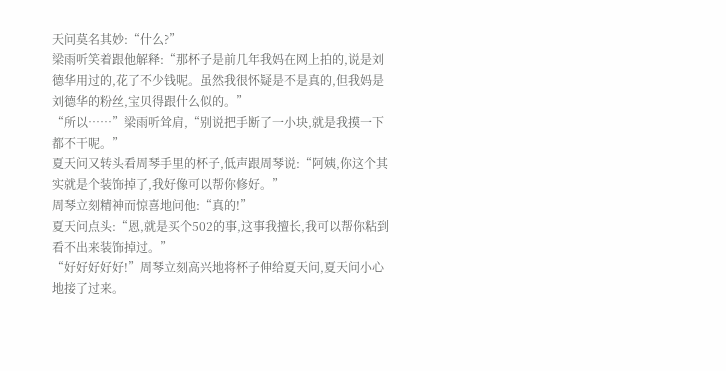天问莫名其妙:“什么?”
梁雨听笑着跟他解释:“那杯子是前几年我妈在网上拍的,说是刘德华用过的,花了不少钱呢。虽然我很怀疑是不是真的,但我妈是刘德华的粉丝,宝贝得跟什么似的。”
“所以……”梁雨听耸肩,“别说把手断了一小块,就是我摸一下都不干呢。”
夏天问又转头看周琴手里的杯子,低声跟周琴说:“阿姨,你这个其实就是个装饰掉了,我好像可以帮你修好。”
周琴立刻精神而惊喜地问他:“真的!”
夏天问点头:“恩,就是买个502的事,这事我擅长,我可以帮你粘到看不出来装饰掉过。”
“好好好好好!”周琴立刻高兴地将杯子伸给夏天问,夏天问小心地接了过来。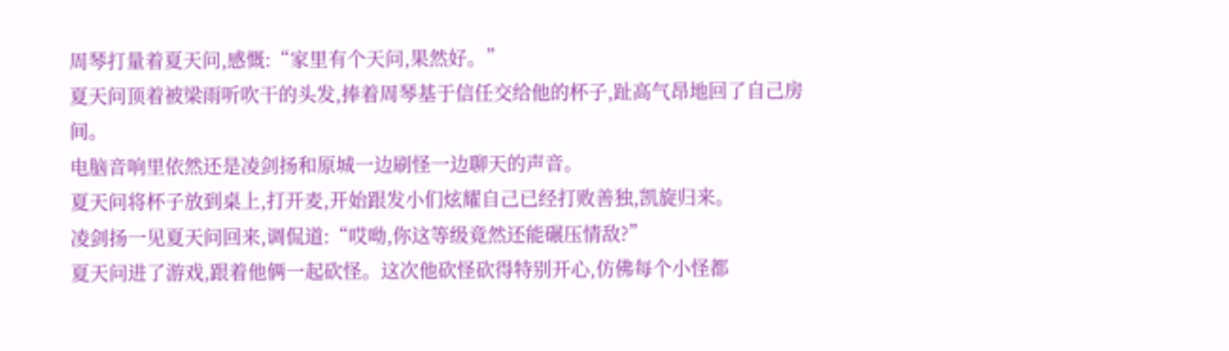周琴打量着夏天问,感慨:“家里有个天问,果然好。”
夏天问顶着被梁雨听吹干的头发,捧着周琴基于信任交给他的杯子,趾高气昂地回了自己房间。
电脑音响里依然还是凌剑扬和原城一边刷怪一边聊天的声音。
夏天问将杯子放到桌上,打开麦,开始跟发小们炫耀自己已经打败善独,凯旋归来。
凌剑扬一见夏天问回来,调侃道:“哎呦,你这等级竟然还能碾压情敌?”
夏天问进了游戏,跟着他俩一起砍怪。这次他砍怪砍得特别开心,仿佛每个小怪都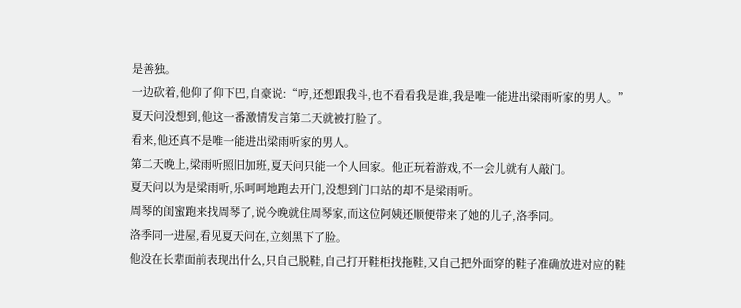是善独。
一边砍着,他仰了仰下巴,自豪说:“哼,还想跟我斗,也不看看我是谁,我是唯一能进出梁雨听家的男人。”
夏天问没想到,他这一番激情发言第二天就被打脸了。
看来,他还真不是唯一能进出梁雨听家的男人。
第二天晚上,梁雨听照旧加班,夏天问只能一个人回家。他正玩着游戏,不一会儿就有人敲门。
夏天问以为是梁雨听,乐呵呵地跑去开门,没想到门口站的却不是梁雨听。
周琴的闺蜜跑来找周琴了,说今晚就住周琴家,而这位阿姨还顺便带来了她的儿子,洛季同。
洛季同一进屋,看见夏天问在,立刻黑下了脸。
他没在长辈面前表现出什么,只自己脱鞋,自己打开鞋柜找拖鞋,又自己把外面穿的鞋子准确放进对应的鞋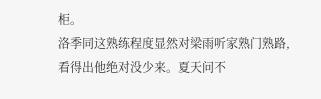柜。
洛季同这熟练程度显然对梁雨听家熟门熟路,看得出他绝对没少来。夏天问不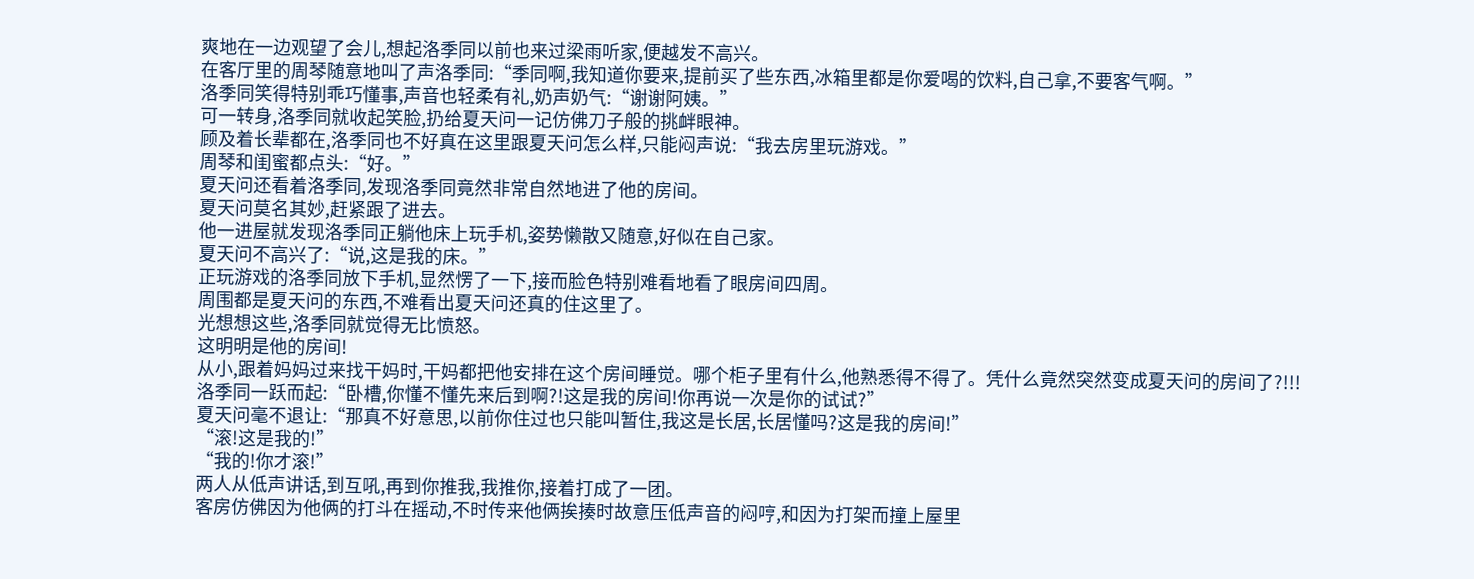爽地在一边观望了会儿,想起洛季同以前也来过梁雨听家,便越发不高兴。
在客厅里的周琴随意地叫了声洛季同:“季同啊,我知道你要来,提前买了些东西,冰箱里都是你爱喝的饮料,自己拿,不要客气啊。”
洛季同笑得特别乖巧懂事,声音也轻柔有礼,奶声奶气:“谢谢阿姨。”
可一转身,洛季同就收起笑脸,扔给夏天问一记仿佛刀子般的挑衅眼神。
顾及着长辈都在,洛季同也不好真在这里跟夏天问怎么样,只能闷声说:“我去房里玩游戏。”
周琴和闺蜜都点头:“好。”
夏天问还看着洛季同,发现洛季同竟然非常自然地进了他的房间。
夏天问莫名其妙,赶紧跟了进去。
他一进屋就发现洛季同正躺他床上玩手机,姿势懒散又随意,好似在自己家。
夏天问不高兴了:“说,这是我的床。”
正玩游戏的洛季同放下手机,显然愣了一下,接而脸色特别难看地看了眼房间四周。
周围都是夏天问的东西,不难看出夏天问还真的住这里了。
光想想这些,洛季同就觉得无比愤怒。
这明明是他的房间!
从小,跟着妈妈过来找干妈时,干妈都把他安排在这个房间睡觉。哪个柜子里有什么,他熟悉得不得了。凭什么竟然突然变成夏天问的房间了?!!!
洛季同一跃而起:“卧槽,你懂不懂先来后到啊?!这是我的房间!你再说一次是你的试试?”
夏天问毫不退让:“那真不好意思,以前你住过也只能叫暂住,我这是长居,长居懂吗?这是我的房间!”
“滚!这是我的!”
“我的!你才滚!”
两人从低声讲话,到互吼,再到你推我,我推你,接着打成了一团。
客房仿佛因为他俩的打斗在摇动,不时传来他俩挨揍时故意压低声音的闷哼,和因为打架而撞上屋里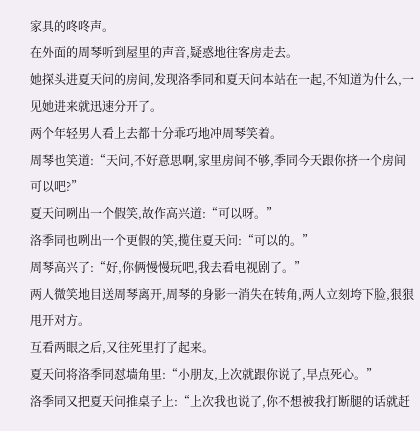家具的咚咚声。
在外面的周琴听到屋里的声音,疑惑地往客房走去。
她探头进夏天问的房间,发现洛季同和夏天问本站在一起,不知道为什么,一见她进来就迅速分开了。
两个年轻男人看上去都十分乖巧地冲周琴笑着。
周琴也笑道:“天问,不好意思啊,家里房间不够,季同今天跟你挤一个房间可以吧?”
夏天问咧出一个假笑,故作高兴道:“可以呀。”
洛季同也咧出一个更假的笑,揽住夏天问:“可以的。”
周琴高兴了:“好,你俩慢慢玩吧,我去看电视剧了。”
两人微笑地目送周琴离开,周琴的身影一消失在转角,两人立刻垮下脸,狠狠甩开对方。
互看两眼之后,又往死里打了起来。
夏天问将洛季同怼墙角里:“小朋友,上次就跟你说了,早点死心。”
洛季同又把夏天问推桌子上:“上次我也说了,你不想被我打断腿的话就赶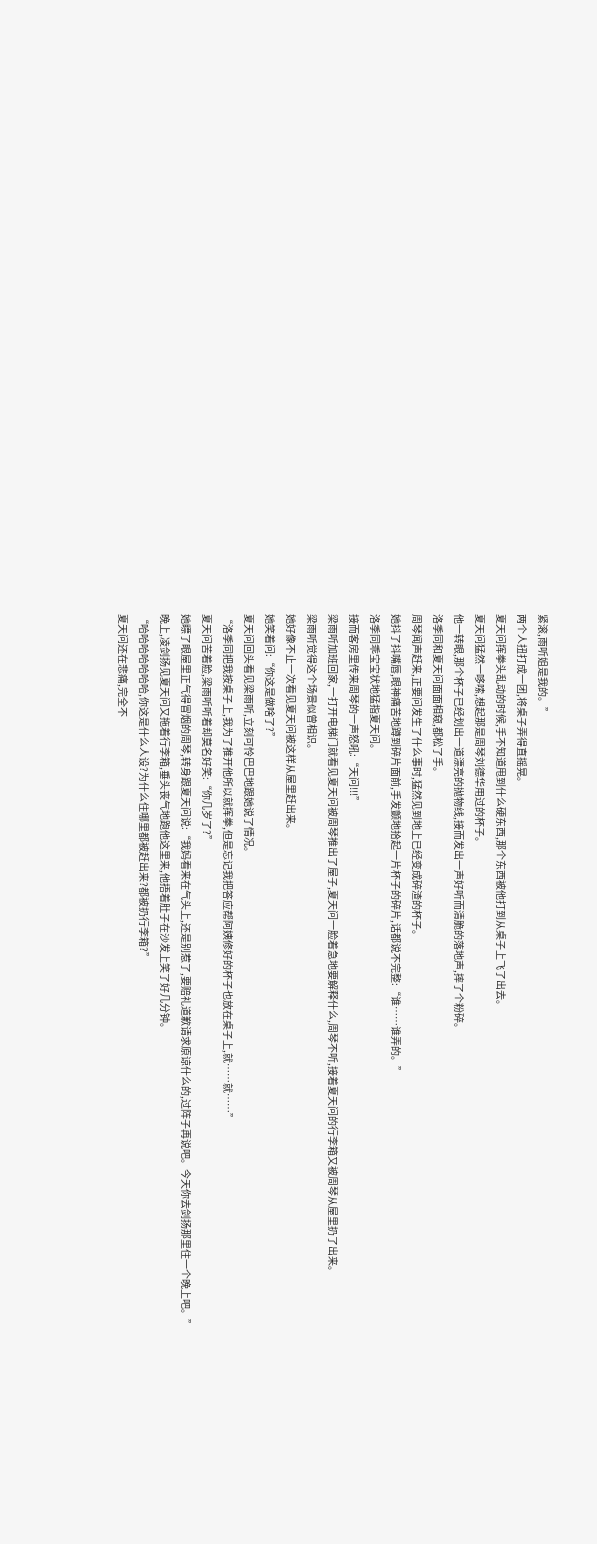紧滚,雨听姐是我的。”
两个人扭打成一团,将桌子弄得直摇晃。
夏天问挥拳头乱动的时候,手不知道甩到什么硬东西,那个东西被他打到从桌子上飞了出去。
夏天问猛然一哆嗦,想起那是周琴刘德华用过的杯子。
他一转眼,那个杯子已经划出一道漂亮的抛物线,接而发出一声好听而清脆的落地声,摔了个粉碎。
洛季同和夏天问面面相窥,都松了手。
周琴闻声赶来,正要问发生了什么事时,猛然见到地上已经变成碎渣的杯子。
她抖了抖嘴唇,眼神痛苦地蹲到碎片面前,手发颤地拾起一片杯子的碎片,话都说不完整:“谁……谁弄的。”
洛季同乖宝宝状地猛指夏天问。
接而客房里传来周琴的一声怒吼:“天问!!!”
梁雨听加班回家,一打开电梯门就看见夏天问被周琴推出了屋子,夏天问一脸着急地要解释什么,周琴不听,接着夏天问的行李箱又被周琴从屋里扔了出来。
梁雨听觉得这个场景似曾相识。
她好像不止一次看见夏天问被这样从屋里赶出来。
她笑着问:“你这是做啥了?”
夏天问回头看见梁雨听,立刻可怜巴巴地跟她说了情况。
“洛季同把我按桌子上,我为了推开他所以就挥拳,但是忘记我把答应帮阿姨修好的杯子也放在桌子上,就……就……”
夏天问苦着脸,梁雨听听着却莫名好笑:“你几岁了?”
她瞟了眼屋里正气得冒烟的周琴,转身跟夏天问说:“我妈看来在气头上,还是别惹了,要赔礼道歉请求原谅什么的,过阵子再说吧。今天你去剑扬那里住一个晚上吧。”
晚上,凌剑扬见夏天问又拖着行李箱,垂头丧气地跑他这里来,他捂着肚子在沙发上笑了好几分钟。
“哈哈哈哈哈哈哈,你这是什么人设?为什么住哪里都被赶出来?都被扔行李箱?”
夏天问还在悲痛,完全不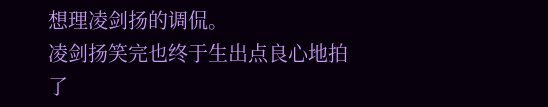想理凌剑扬的调侃。
凌剑扬笑完也终于生出点良心地拍了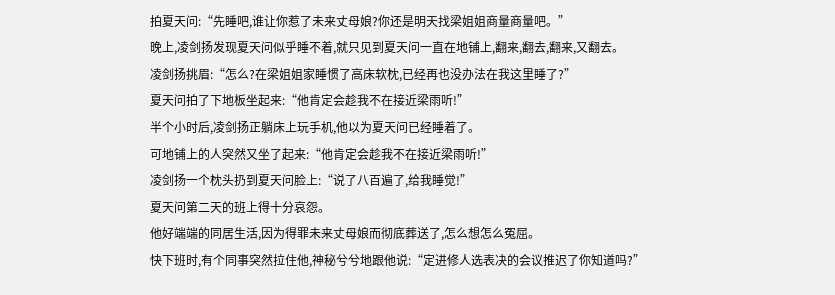拍夏天问:“先睡吧,谁让你惹了未来丈母娘?你还是明天找梁姐姐商量商量吧。”
晚上,凌剑扬发现夏天问似乎睡不着,就只见到夏天问一直在地铺上,翻来,翻去,翻来,又翻去。
凌剑扬挑眉:“怎么?在梁姐姐家睡惯了高床软枕,已经再也没办法在我这里睡了?”
夏天问拍了下地板坐起来:“他肯定会趁我不在接近梁雨听!”
半个小时后,凌剑扬正躺床上玩手机,他以为夏天问已经睡着了。
可地铺上的人突然又坐了起来:“他肯定会趁我不在接近梁雨听!”
凌剑扬一个枕头扔到夏天问脸上:“说了八百遍了,给我睡觉!”
夏天问第二天的班上得十分哀怨。
他好端端的同居生活,因为得罪未来丈母娘而彻底葬送了,怎么想怎么冤屈。
快下班时,有个同事突然拉住他,神秘兮兮地跟他说:“定进修人选表决的会议推迟了你知道吗?”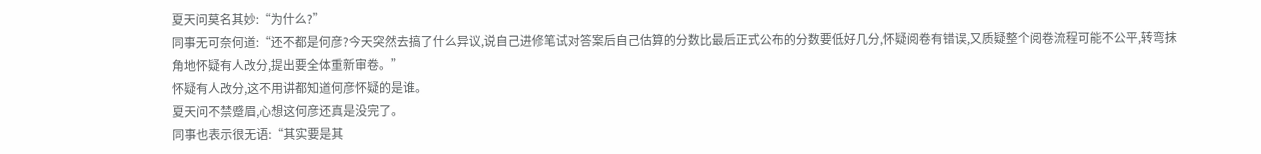夏天问莫名其妙:“为什么?”
同事无可奈何道:“还不都是何彦?今天突然去搞了什么异议,说自己进修笔试对答案后自己估算的分数比最后正式公布的分数要低好几分,怀疑阅卷有错误,又质疑整个阅卷流程可能不公平,转弯抹角地怀疑有人改分,提出要全体重新审卷。”
怀疑有人改分,这不用讲都知道何彦怀疑的是谁。
夏天问不禁蹙眉,心想这何彦还真是没完了。
同事也表示很无语:“其实要是其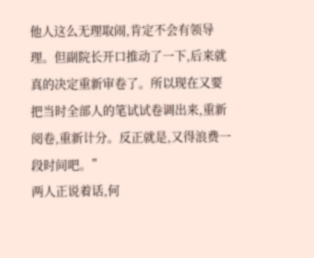他人这么无理取闹,肯定不会有领导理。但副院长开口推动了一下,后来就真的决定重新审卷了。所以现在又要把当时全部人的笔试试卷调出来,重新阅卷,重新计分。反正就是,又得浪费一段时间吧。”
两人正说着话,何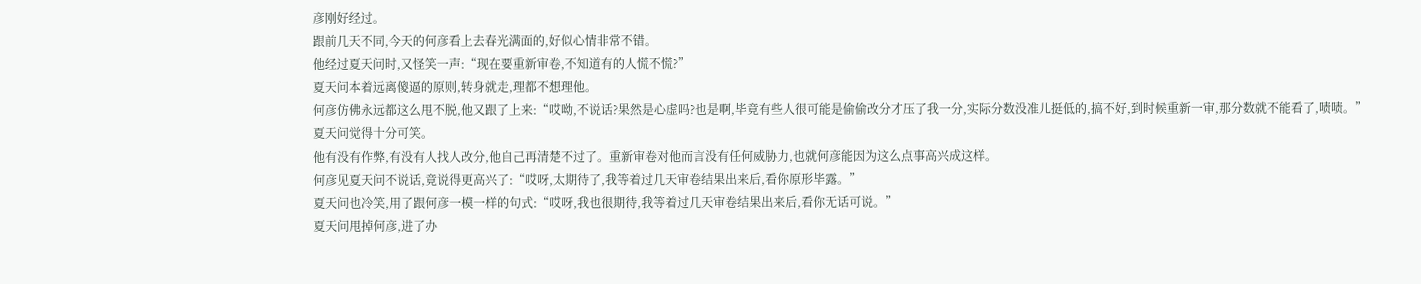彦刚好经过。
跟前几天不同,今天的何彦看上去春光满面的,好似心情非常不错。
他经过夏天问时,又怪笑一声:“现在要重新审卷,不知道有的人慌不慌?”
夏天问本着远离傻逼的原则,转身就走,理都不想理他。
何彦仿佛永远都这么甩不脱,他又跟了上来:“哎呦,不说话?果然是心虚吗?也是啊,毕竟有些人很可能是偷偷改分才压了我一分,实际分数没准儿挺低的,搞不好,到时候重新一审,那分数就不能看了,啧啧。”
夏天问觉得十分可笑。
他有没有作弊,有没有人找人改分,他自己再清楚不过了。重新审卷对他而言没有任何威胁力,也就何彦能因为这么点事高兴成这样。
何彦见夏天问不说话,竟说得更高兴了:“哎呀,太期待了,我等着过几天审卷结果出来后,看你原形毕露。”
夏天问也冷笑,用了跟何彦一模一样的句式:“哎呀,我也很期待,我等着过几天审卷结果出来后,看你无话可说。”
夏天问甩掉何彦,进了办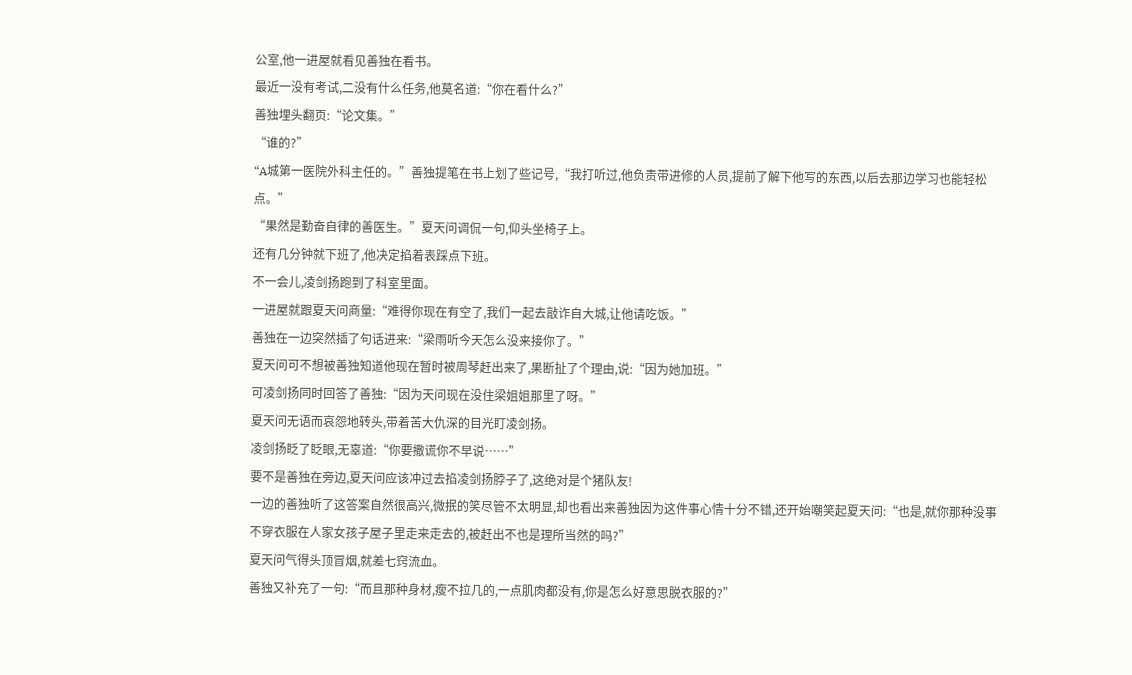公室,他一进屋就看见善独在看书。
最近一没有考试,二没有什么任务,他莫名道:“你在看什么?”
善独埋头翻页:“论文集。”
“谁的?”
“A城第一医院外科主任的。”善独提笔在书上划了些记号,“我打听过,他负责带进修的人员,提前了解下他写的东西,以后去那边学习也能轻松点。”
“果然是勤奋自律的善医生。”夏天问调侃一句,仰头坐椅子上。
还有几分钟就下班了,他决定掐着表踩点下班。
不一会儿,凌剑扬跑到了科室里面。
一进屋就跟夏天问商量:“难得你现在有空了,我们一起去敲诈自大城,让他请吃饭。”
善独在一边突然插了句话进来:“梁雨听今天怎么没来接你了。”
夏天问可不想被善独知道他现在暂时被周琴赶出来了,果断扯了个理由,说:“因为她加班。”
可凌剑扬同时回答了善独:“因为天问现在没住梁姐姐那里了呀。”
夏天问无语而哀怨地转头,带着苦大仇深的目光盯凌剑扬。
凌剑扬眨了眨眼,无辜道:“你要撒谎你不早说……”
要不是善独在旁边,夏天问应该冲过去掐凌剑扬脖子了,这绝对是个猪队友!
一边的善独听了这答案自然很高兴,微抿的笑尽管不太明显,却也看出来善独因为这件事心情十分不错,还开始嘲笑起夏天问:“也是,就你那种没事不穿衣服在人家女孩子屋子里走来走去的,被赶出不也是理所当然的吗?”
夏天问气得头顶冒烟,就差七窍流血。
善独又补充了一句:“而且那种身材,瘦不拉几的,一点肌肉都没有,你是怎么好意思脱衣服的?”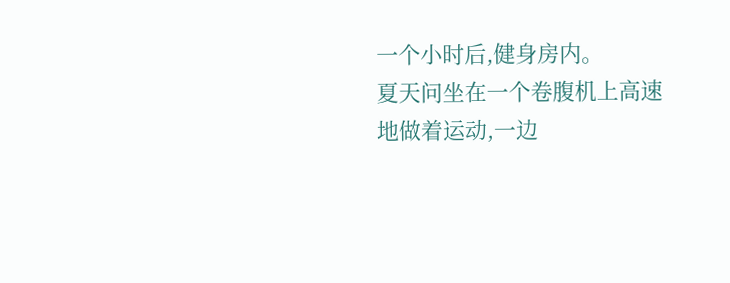一个小时后,健身房内。
夏天问坐在一个卷腹机上高速地做着运动,一边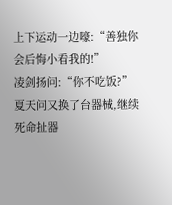上下运动一边嚎:“善独你会后悔小看我的!”
凌剑扬问:“你不吃饭?”
夏天问又换了台器械,继续死命扯器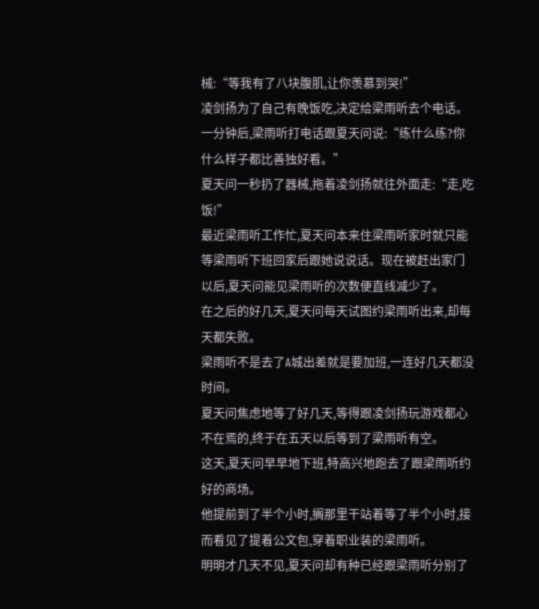械:“等我有了八块腹肌,让你羡慕到哭!”
凌剑扬为了自己有晚饭吃,决定给梁雨听去个电话。
一分钟后,梁雨听打电话跟夏天问说:“练什么练?你什么样子都比善独好看。”
夏天问一秒扔了器械,拖着凌剑扬就往外面走:“走,吃饭!”
最近梁雨听工作忙,夏天问本来住梁雨听家时就只能等梁雨听下班回家后跟她说说话。现在被赶出家门以后,夏天问能见梁雨听的次数便直线减少了。
在之后的好几天,夏天问每天试图约梁雨听出来,却每天都失败。
梁雨听不是去了A城出差就是要加班,一连好几天都没时间。
夏天问焦虑地等了好几天,等得跟凌剑扬玩游戏都心不在焉的,终于在五天以后等到了梁雨听有空。
这天,夏天问早早地下班,特高兴地跑去了跟梁雨听约好的商场。
他提前到了半个小时,搁那里干站着等了半个小时,接而看见了提着公文包,穿着职业装的梁雨听。
明明才几天不见,夏天问却有种已经跟梁雨听分别了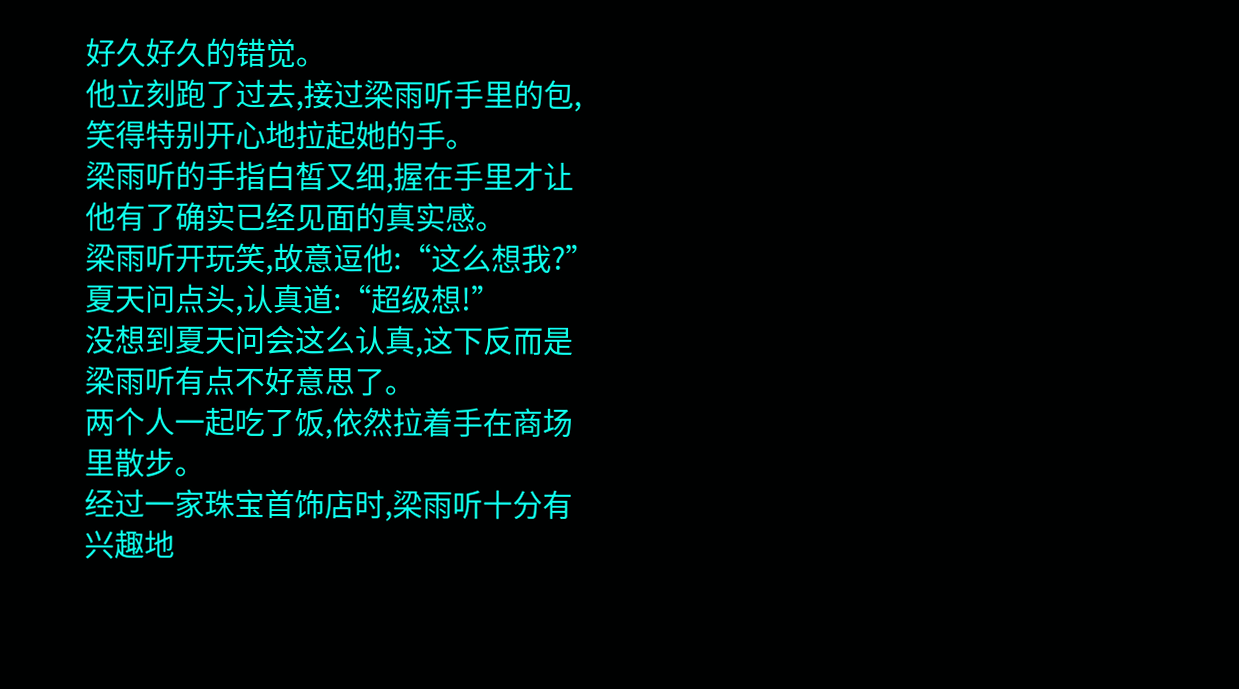好久好久的错觉。
他立刻跑了过去,接过梁雨听手里的包,笑得特别开心地拉起她的手。
梁雨听的手指白皙又细,握在手里才让他有了确实已经见面的真实感。
梁雨听开玩笑,故意逗他:“这么想我?”
夏天问点头,认真道:“超级想!”
没想到夏天问会这么认真,这下反而是梁雨听有点不好意思了。
两个人一起吃了饭,依然拉着手在商场里散步。
经过一家珠宝首饰店时,梁雨听十分有兴趣地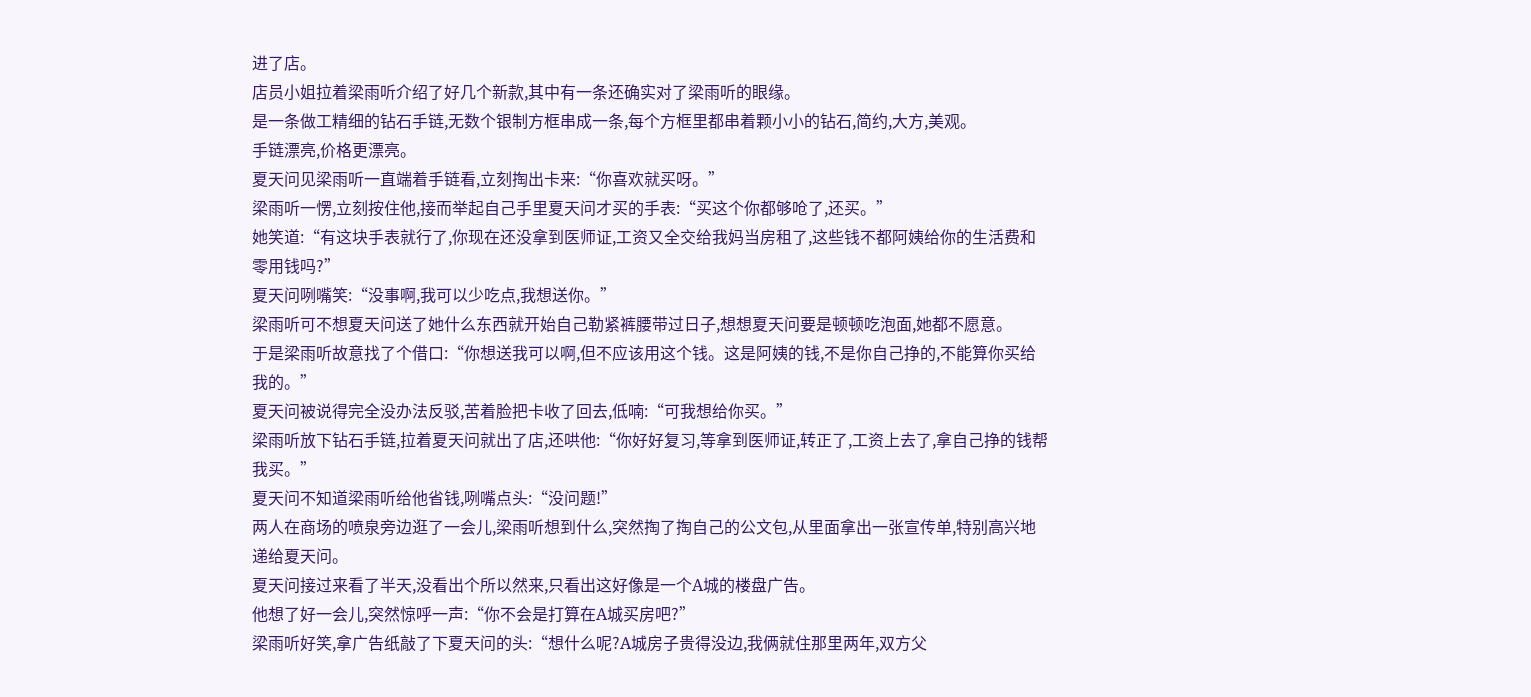进了店。
店员小姐拉着梁雨听介绍了好几个新款,其中有一条还确实对了梁雨听的眼缘。
是一条做工精细的钻石手链,无数个银制方框串成一条,每个方框里都串着颗小小的钻石,简约,大方,美观。
手链漂亮,价格更漂亮。
夏天问见梁雨听一直端着手链看,立刻掏出卡来:“你喜欢就买呀。”
梁雨听一愣,立刻按住他,接而举起自己手里夏天问才买的手表:“买这个你都够呛了,还买。”
她笑道:“有这块手表就行了,你现在还没拿到医师证,工资又全交给我妈当房租了,这些钱不都阿姨给你的生活费和零用钱吗?”
夏天问咧嘴笑:“没事啊,我可以少吃点,我想送你。”
梁雨听可不想夏天问送了她什么东西就开始自己勒紧裤腰带过日子,想想夏天问要是顿顿吃泡面,她都不愿意。
于是梁雨听故意找了个借口:“你想送我可以啊,但不应该用这个钱。这是阿姨的钱,不是你自己挣的,不能算你买给我的。”
夏天问被说得完全没办法反驳,苦着脸把卡收了回去,低喃:“可我想给你买。”
梁雨听放下钻石手链,拉着夏天问就出了店,还哄他:“你好好复习,等拿到医师证,转正了,工资上去了,拿自己挣的钱帮我买。”
夏天问不知道梁雨听给他省钱,咧嘴点头:“没问题!”
两人在商场的喷泉旁边逛了一会儿,梁雨听想到什么,突然掏了掏自己的公文包,从里面拿出一张宣传单,特别高兴地递给夏天问。
夏天问接过来看了半天,没看出个所以然来,只看出这好像是一个A城的楼盘广告。
他想了好一会儿,突然惊呼一声:“你不会是打算在A城买房吧?”
梁雨听好笑,拿广告纸敲了下夏天问的头:“想什么呢?A城房子贵得没边,我俩就住那里两年,双方父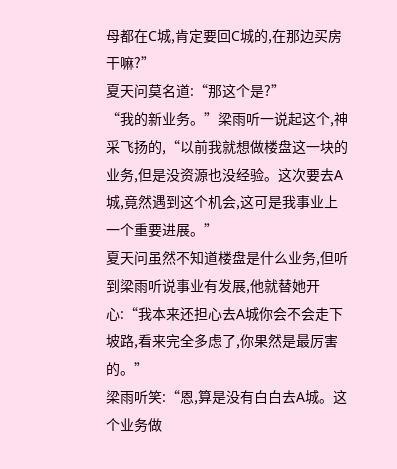母都在C城,肯定要回C城的,在那边买房干嘛?”
夏天问莫名道:“那这个是?”
“我的新业务。”梁雨听一说起这个,神采飞扬的,“以前我就想做楼盘这一块的业务,但是没资源也没经验。这次要去A城,竟然遇到这个机会,这可是我事业上一个重要进展。”
夏天问虽然不知道楼盘是什么业务,但听到梁雨听说事业有发展,他就替她开心:“我本来还担心去A城你会不会走下坡路,看来完全多虑了,你果然是最厉害的。”
梁雨听笑:“恩,算是没有白白去A城。这个业务做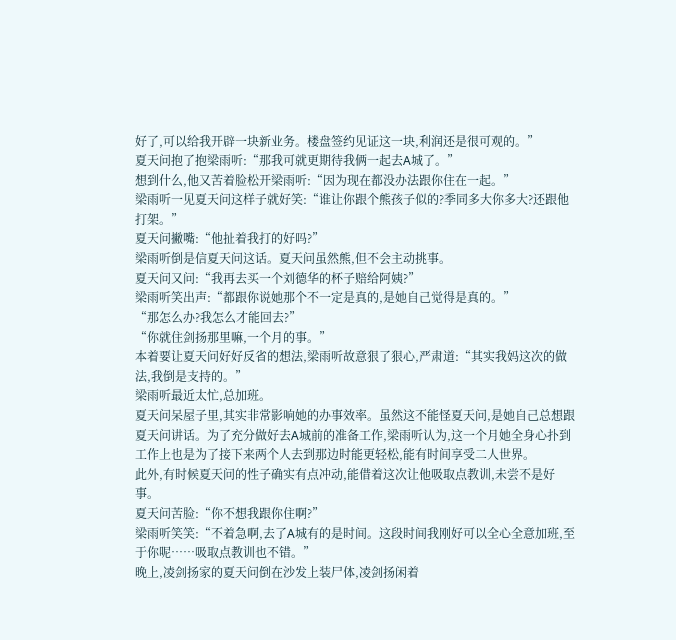好了,可以给我开辟一块新业务。楼盘签约见证这一块,利润还是很可观的。”
夏天问抱了抱梁雨听:“那我可就更期待我俩一起去A城了。”
想到什么,他又苦着脸松开梁雨听:“因为现在都没办法跟你住在一起。”
梁雨听一见夏天问这样子就好笑:“谁让你跟个熊孩子似的?季同多大你多大?还跟他打架。”
夏天问撇嘴:“他扯着我打的好吗?”
梁雨听倒是信夏天问这话。夏天问虽然熊,但不会主动挑事。
夏天问又问:“我再去买一个刘德华的杯子赔给阿姨?”
梁雨听笑出声:“都跟你说她那个不一定是真的,是她自己觉得是真的。”
“那怎么办?我怎么才能回去?”
“你就住剑扬那里嘛,一个月的事。”
本着要让夏天问好好反省的想法,梁雨听故意狠了狠心,严肃道:“其实我妈这次的做法,我倒是支持的。”
梁雨听最近太忙,总加班。
夏天问呆屋子里,其实非常影响她的办事效率。虽然这不能怪夏天问,是她自己总想跟夏天问讲话。为了充分做好去A城前的准备工作,梁雨听认为,这一个月她全身心扑到工作上也是为了接下来两个人去到那边时能更轻松,能有时间享受二人世界。
此外,有时候夏天问的性子确实有点冲动,能借着这次让他吸取点教训,未尝不是好事。
夏天问苦脸:“你不想我跟你住啊?”
梁雨听笑笑:“不着急啊,去了A城有的是时间。这段时间我刚好可以全心全意加班,至于你呢……吸取点教训也不错。”
晚上,凌剑扬家的夏天问倒在沙发上装尸体,凌剑扬闲着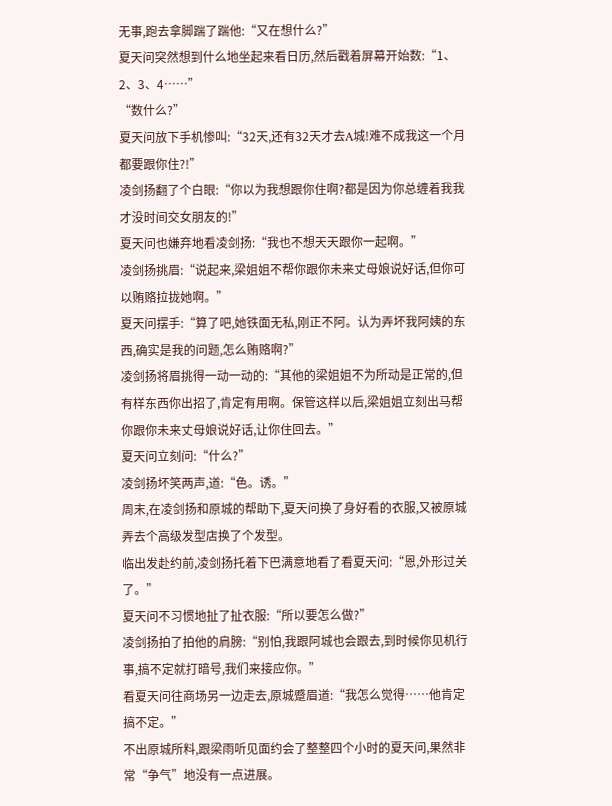无事,跑去拿脚踹了踹他:“又在想什么?”
夏天问突然想到什么地坐起来看日历,然后戳着屏幕开始数:“1、2、3、4……”
“数什么?”
夏天问放下手机惨叫:“32天,还有32天才去A城!难不成我这一个月都要跟你住?!”
凌剑扬翻了个白眼:“你以为我想跟你住啊?都是因为你总缠着我我才没时间交女朋友的!”
夏天问也嫌弃地看凌剑扬:“我也不想天天跟你一起啊。”
凌剑扬挑眉:“说起来,梁姐姐不帮你跟你未来丈母娘说好话,但你可以贿赂拉拢她啊。”
夏天问摆手:“算了吧,她铁面无私,刚正不阿。认为弄坏我阿姨的东西,确实是我的问题,怎么贿赂啊?”
凌剑扬将眉挑得一动一动的:“其他的梁姐姐不为所动是正常的,但有样东西你出招了,肯定有用啊。保管这样以后,梁姐姐立刻出马帮你跟你未来丈母娘说好话,让你住回去。”
夏天问立刻问:“什么?”
凌剑扬坏笑两声,道:“色。诱。”
周末,在凌剑扬和原城的帮助下,夏天问换了身好看的衣服,又被原城弄去个高级发型店换了个发型。
临出发赴约前,凌剑扬托着下巴满意地看了看夏天问:“恩,外形过关了。”
夏天问不习惯地扯了扯衣服:“所以要怎么做?”
凌剑扬拍了拍他的肩膀:“别怕,我跟阿城也会跟去,到时候你见机行事,搞不定就打暗号,我们来接应你。”
看夏天问往商场另一边走去,原城蹙眉道:“我怎么觉得……他肯定搞不定。”
不出原城所料,跟梁雨听见面约会了整整四个小时的夏天问,果然非常“争气”地没有一点进展。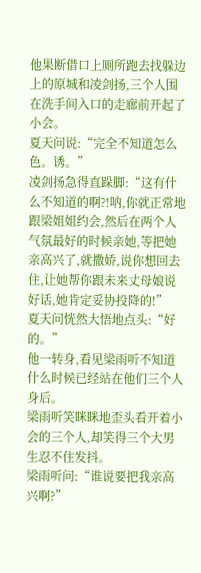他果断借口上厕所跑去找躲边上的原城和凌剑扬,三个人围在洗手间入口的走廊前开起了小会。
夏天问说:“完全不知道怎么色。诱。”
凌剑扬急得直跺脚:“这有什么不知道的啊?!呐,你就正常地跟梁姐姐约会,然后在两个人气氛最好的时候亲她,等把她亲高兴了,就撒娇,说你想回去住,让她帮你跟未来丈母娘说好话,她肯定妥协投降的!”
夏天问恍然大悟地点头:“好的。”
他一转身,看见梁雨听不知道什么时候已经站在他们三个人身后。
梁雨听笑眯眯地歪头看开着小会的三个人,却笑得三个大男生忍不住发抖。
梁雨听问:“谁说要把我亲高兴啊?”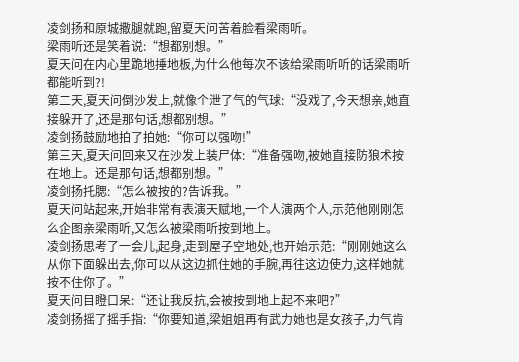凌剑扬和原城撒腿就跑,留夏天问苦着脸看梁雨听。
梁雨听还是笑着说:“想都别想。”
夏天问在内心里跪地捶地板,为什么他每次不该给梁雨听听的话梁雨听都能听到?!
第二天,夏天问倒沙发上,就像个泄了气的气球:“没戏了,今天想亲,她直接躲开了,还是那句话,想都别想。”
凌剑扬鼓励地拍了拍她:“你可以强吻!”
第三天,夏天问回来又在沙发上装尸体:“准备强吻,被她直接防狼术按在地上。还是那句话,想都别想。”
凌剑扬托腮:“怎么被按的?告诉我。”
夏天问站起来,开始非常有表演天赋地,一个人演两个人,示范他刚刚怎么企图亲梁雨听,又怎么被梁雨听按到地上。
凌剑扬思考了一会儿,起身,走到屋子空地处,也开始示范:“刚刚她这么从你下面躲出去,你可以从这边抓住她的手腕,再往这边使力,这样她就按不住你了。”
夏天问目瞪口呆:“还让我反抗,会被按到地上起不来吧?”
凌剑扬摇了摇手指:“你要知道,梁姐姐再有武力她也是女孩子,力气肯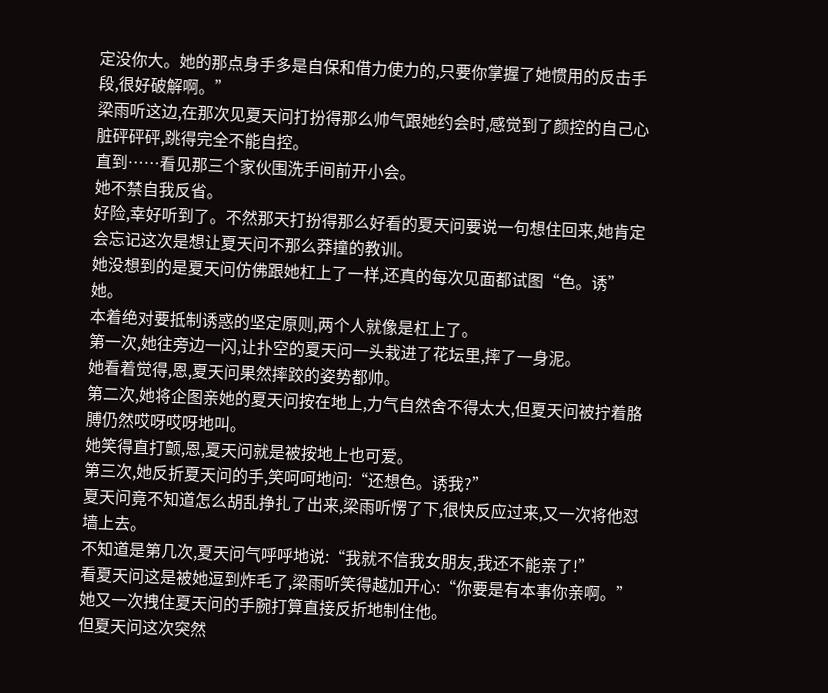定没你大。她的那点身手多是自保和借力使力的,只要你掌握了她惯用的反击手段,很好破解啊。”
梁雨听这边,在那次见夏天问打扮得那么帅气跟她约会时,感觉到了颜控的自己心脏砰砰砰,跳得完全不能自控。
直到……看见那三个家伙围洗手间前开小会。
她不禁自我反省。
好险,幸好听到了。不然那天打扮得那么好看的夏天问要说一句想住回来,她肯定会忘记这次是想让夏天问不那么莽撞的教训。
她没想到的是夏天问仿佛跟她杠上了一样,还真的每次见面都试图“色。诱”她。
本着绝对要抵制诱惑的坚定原则,两个人就像是杠上了。
第一次,她往旁边一闪,让扑空的夏天问一头栽进了花坛里,摔了一身泥。
她看着觉得,恩,夏天问果然摔跤的姿势都帅。
第二次,她将企图亲她的夏天问按在地上,力气自然舍不得太大,但夏天问被拧着胳膊仍然哎呀哎呀地叫。
她笑得直打颤,恩,夏天问就是被按地上也可爱。
第三次,她反折夏天问的手,笑呵呵地问:“还想色。诱我?”
夏天问竟不知道怎么胡乱挣扎了出来,梁雨听愣了下,很快反应过来,又一次将他怼墙上去。
不知道是第几次,夏天问气呼呼地说:“我就不信我女朋友,我还不能亲了!”
看夏天问这是被她逗到炸毛了,梁雨听笑得越加开心:“你要是有本事你亲啊。”
她又一次拽住夏天问的手腕打算直接反折地制住他。
但夏天问这次突然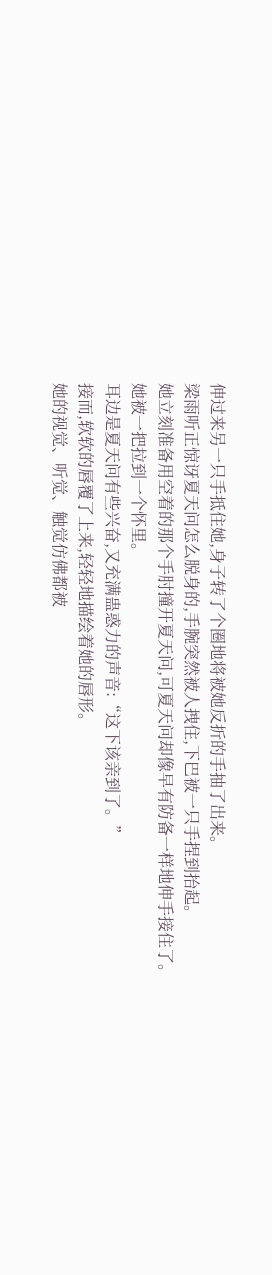伸过来另一只手抵住她,身子转了个圈地将被她反折的手抽了出来。
梁雨听正惊讶夏天问怎么脱身的,手腕突然被人拽住,下巴被一只手捏到抬起。
她立刻准备用空着的那个手肘撞开夏天问,可夏天问却像早有防备一样地伸手接住了。
她被一把拉到一个怀里。
耳边是夏天问有些兴奋,又充满蛊惑力的声音:“这下该亲到了。”
接而,软软的唇覆了上来,轻轻地描绘着她的唇形。
她的视觉、听觉、触觉仿佛都被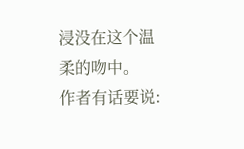浸没在这个温柔的吻中。
作者有话要说: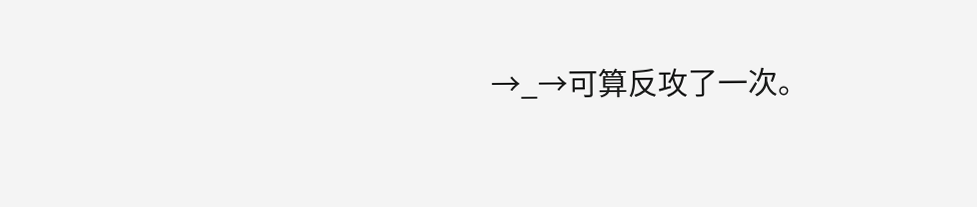→_→可算反攻了一次。